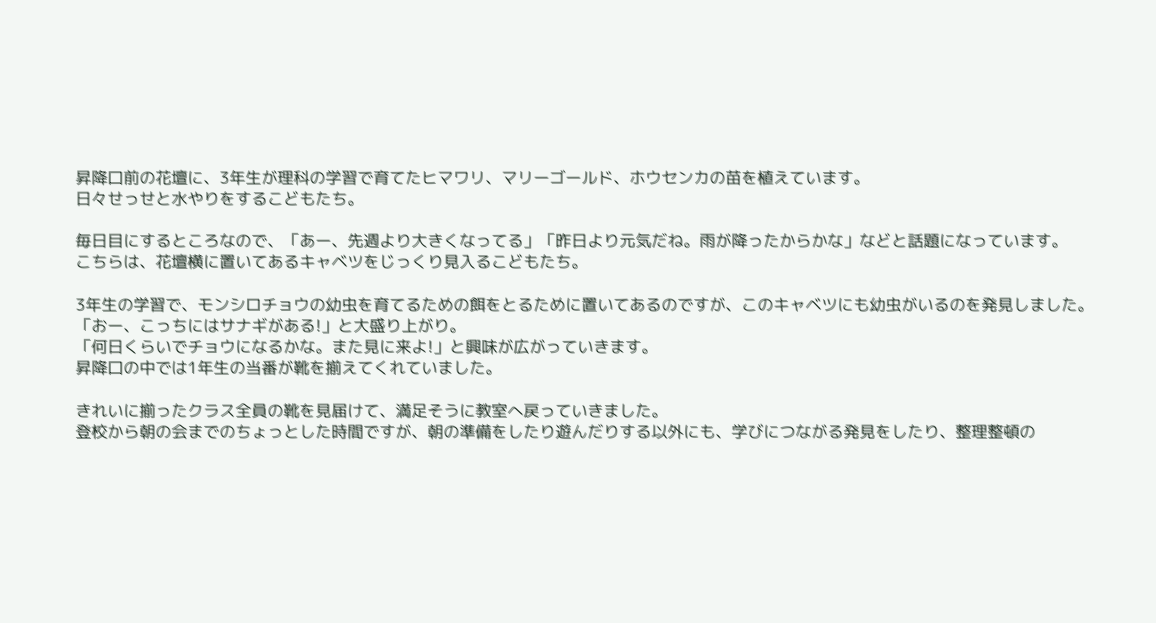昇降口前の花壇に、3年生が理科の学習で育てたヒマワリ、マリーゴールド、ホウセンカの苗を植えています。
日々せっせと水やりをするこどもたち。

毎日目にするところなので、「あー、先週より大きくなってる」「昨日より元気だね。雨が降ったからかな」などと話題になっています。
こちらは、花壇横に置いてあるキャベツをじっくり見入るこどもたち。

3年生の学習で、モンシロチョウの幼虫を育てるための餌をとるために置いてあるのですが、このキャベツにも幼虫がいるのを発見しました。
「おー、こっちにはサナギがある!」と大盛り上がり。
「何日くらいでチョウになるかな。また見に来よ!」と興味が広がっていきます。
昇降口の中では1年生の当番が靴を揃えてくれていました。

きれいに揃ったクラス全員の靴を見届けて、満足そうに教室へ戻っていきました。
登校から朝の会までのちょっとした時間ですが、朝の準備をしたり遊んだりする以外にも、学びにつながる発見をしたり、整理整頓の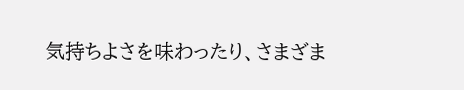気持ちよさを味わったり、さまざま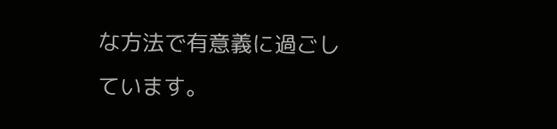な方法で有意義に過ごしています。